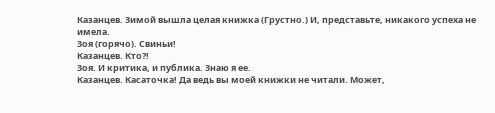Казанцев. Зимой вышла целая книжка (Грустно.) И, представьте, никакого успеха не имела.
Зоя (горячо). Свиньи!
Казанцев. Кто?!
Зоя. И критика, и публика. Знаю я ее.
Казанцев. Касаточка! Да ведь вы моей книжки не читали. Может,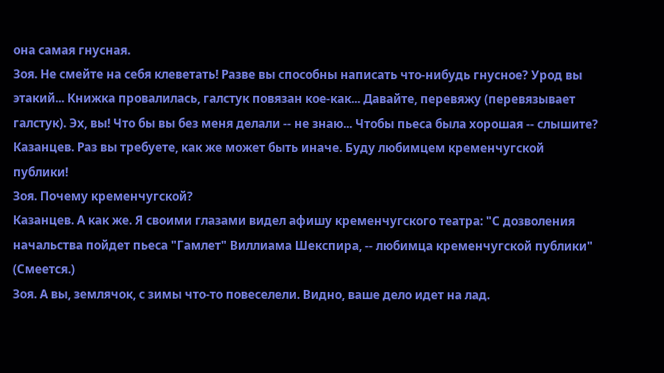она самая гнусная.
Зоя. Не смейте на себя клеветать! Разве вы способны написать что-нибудь гнусное? Урод вы этакий... Книжка провалилась, галстук повязан кое-как... Давайте, перевяжу (перевязывает галстук). Эх, вы! Что бы вы без меня делали -- не знаю... Чтобы пьеса была хорошая -- слышите?
Казанцев. Раз вы требуете, как же может быть иначе. Буду любимцем кременчугской публики!
Зоя. Почему кременчугской?
Казанцев. А как же. Я своими глазами видел афишу кременчугского театра: "С дозволения начальства пойдет пьеса "Гамлет" Виллиама Шекспира, -- любимца кременчугской публики" (Смеется.)
Зоя. А вы, землячок, с зимы что-то повеселели. Видно, ваше дело идет на лад.